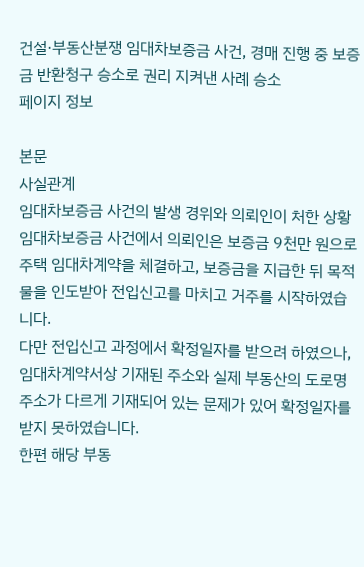건설·부동산분쟁 임대차보증금 사건, 경매 진행 중 보증금 반환청구 승소로 권리 지켜낸 사례 승소
페이지 정보

본문
사실관계
임대차보증금 사건의 발생 경위와 의뢰인이 처한 상황
임대차보증금 사건에서 의뢰인은 보증금 9천만 원으로 주택 임대차계약을 체결하고, 보증금을 지급한 뒤 목적물을 인도받아 전입신고를 마치고 거주를 시작하였습니다.
다만 전입신고 과정에서 확정일자를 받으려 하였으나, 임대차계약서상 기재된 주소와 실제 부동산의 도로명주소가 다르게 기재되어 있는 문제가 있어 확정일자를 받지 못하였습니다.
한편 해당 부동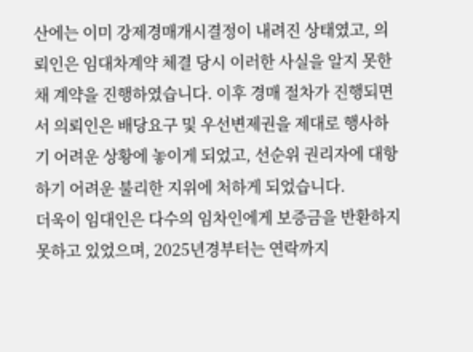산에는 이미 강제경매개시결정이 내려진 상태였고, 의뢰인은 임대차계약 체결 당시 이러한 사실을 알지 못한 채 계약을 진행하였습니다. 이후 경매 절차가 진행되면서 의뢰인은 배당요구 및 우선변제권을 제대로 행사하기 어려운 상황에 놓이게 되었고, 선순위 권리자에 대항하기 어려운 불리한 지위에 처하게 되었습니다.
더욱이 임대인은 다수의 임차인에게 보증금을 반환하지 못하고 있었으며, 2025년경부터는 연락까지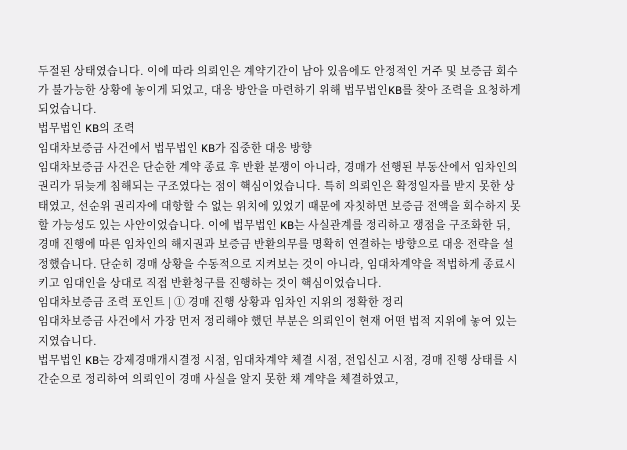두절된 상태였습니다. 이에 따라 의뢰인은 계약기간이 남아 있음에도 안정적인 거주 및 보증금 회수가 불가능한 상황에 놓이게 되었고, 대응 방안을 마련하기 위해 법무법인KB를 찾아 조력을 요청하게 되었습니다.
법무법인 KB의 조력
임대차보증금 사건에서 법무법인 KB가 집중한 대응 방향
임대차보증금 사건은 단순한 계약 종료 후 반환 분쟁이 아니라, 경매가 선행된 부동산에서 임차인의 권리가 뒤늦게 침해되는 구조였다는 점이 핵심이었습니다. 특히 의뢰인은 확정일자를 받지 못한 상태였고, 선순위 권리자에 대항할 수 없는 위치에 있었기 때문에 자칫하면 보증금 전액을 회수하지 못할 가능성도 있는 사안이었습니다. 이에 법무법인 KB는 사실관계를 정리하고 쟁점을 구조화한 뒤, 경매 진행에 따른 임차인의 해지권과 보증금 반환의무를 명확히 연결하는 방향으로 대응 전략을 설정했습니다. 단순히 경매 상황을 수동적으로 지켜보는 것이 아니라, 임대차계약을 적법하게 종료시키고 임대인을 상대로 직접 반환청구를 진행하는 것이 핵심이었습니다.
임대차보증금 조력 포인트 | ① 경매 진행 상황과 임차인 지위의 정확한 정리
임대차보증금 사건에서 가장 먼저 정리해야 했던 부분은 의뢰인이 현재 어떤 법적 지위에 놓여 있는지였습니다.
법무법인 KB는 강제경매개시결정 시점, 임대차계약 체결 시점, 전입신고 시점, 경매 진행 상태를 시간순으로 정리하여 의뢰인이 경매 사실을 알지 못한 채 계약을 체결하였고,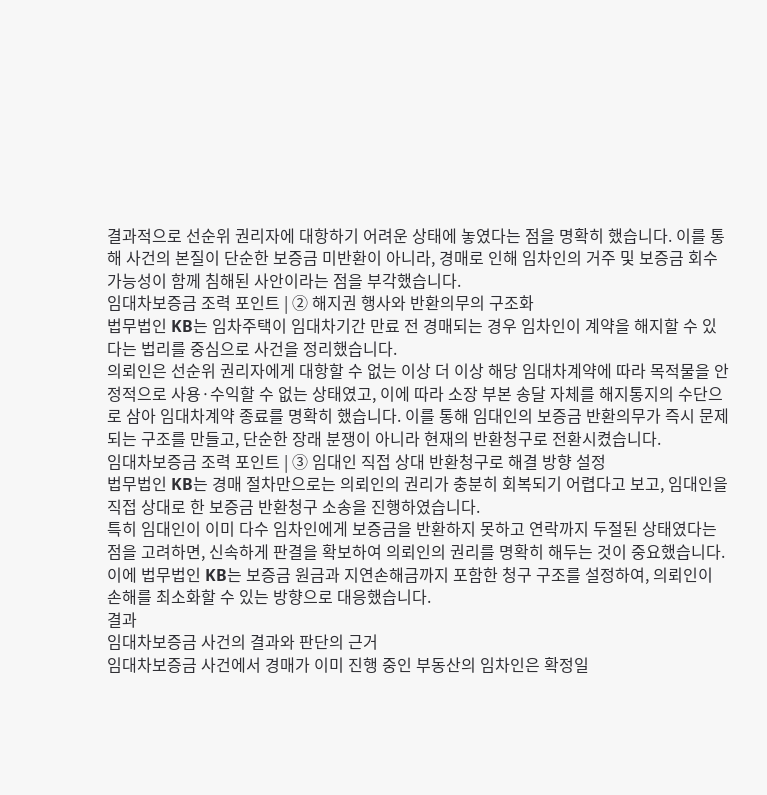결과적으로 선순위 권리자에 대항하기 어려운 상태에 놓였다는 점을 명확히 했습니다. 이를 통해 사건의 본질이 단순한 보증금 미반환이 아니라, 경매로 인해 임차인의 거주 및 보증금 회수 가능성이 함께 침해된 사안이라는 점을 부각했습니다.
임대차보증금 조력 포인트 | ② 해지권 행사와 반환의무의 구조화
법무법인 KB는 임차주택이 임대차기간 만료 전 경매되는 경우 임차인이 계약을 해지할 수 있다는 법리를 중심으로 사건을 정리했습니다.
의뢰인은 선순위 권리자에게 대항할 수 없는 이상 더 이상 해당 임대차계약에 따라 목적물을 안정적으로 사용·수익할 수 없는 상태였고, 이에 따라 소장 부본 송달 자체를 해지통지의 수단으로 삼아 임대차계약 종료를 명확히 했습니다. 이를 통해 임대인의 보증금 반환의무가 즉시 문제 되는 구조를 만들고, 단순한 장래 분쟁이 아니라 현재의 반환청구로 전환시켰습니다.
임대차보증금 조력 포인트 | ③ 임대인 직접 상대 반환청구로 해결 방향 설정
법무법인 KB는 경매 절차만으로는 의뢰인의 권리가 충분히 회복되기 어렵다고 보고, 임대인을 직접 상대로 한 보증금 반환청구 소송을 진행하였습니다.
특히 임대인이 이미 다수 임차인에게 보증금을 반환하지 못하고 연락까지 두절된 상태였다는 점을 고려하면, 신속하게 판결을 확보하여 의뢰인의 권리를 명확히 해두는 것이 중요했습니다. 이에 법무법인 KB는 보증금 원금과 지연손해금까지 포함한 청구 구조를 설정하여, 의뢰인이 손해를 최소화할 수 있는 방향으로 대응했습니다.
결과
임대차보증금 사건의 결과와 판단의 근거
임대차보증금 사건에서 경매가 이미 진행 중인 부동산의 임차인은 확정일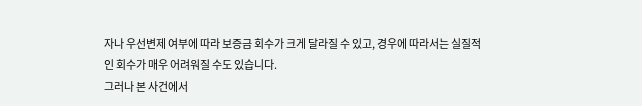자나 우선변제 여부에 따라 보증금 회수가 크게 달라질 수 있고, 경우에 따라서는 실질적인 회수가 매우 어려워질 수도 있습니다.
그러나 본 사건에서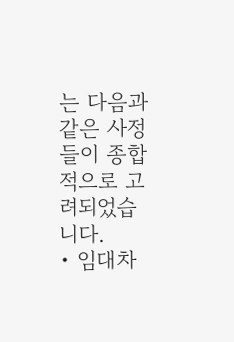는 다음과 같은 사정들이 종합적으로 고려되었습니다.
• 임대차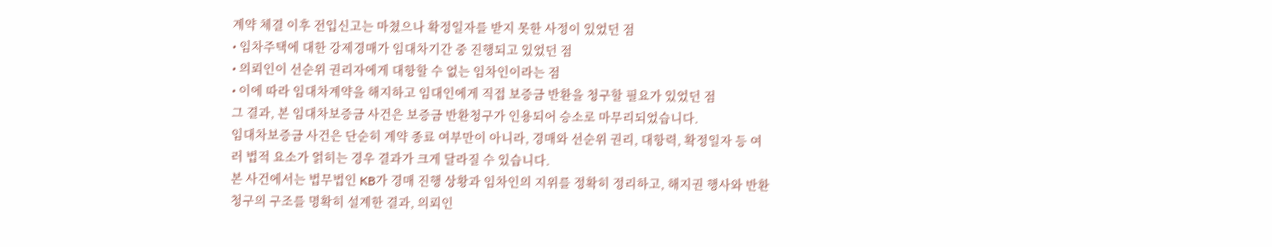계약 체결 이후 전입신고는 마쳤으나 확정일자를 받지 못한 사정이 있었던 점
• 임차주택에 대한 강제경매가 임대차기간 중 진행되고 있었던 점
• 의뢰인이 선순위 권리자에게 대항할 수 없는 임차인이라는 점
• 이에 따라 임대차계약을 해지하고 임대인에게 직접 보증금 반환을 청구할 필요가 있었던 점
그 결과, 본 임대차보증금 사건은 보증금 반환청구가 인용되어 승소로 마무리되었습니다.
임대차보증금 사건은 단순히 계약 종료 여부만이 아니라, 경매와 선순위 권리, 대항력, 확정일자 등 여러 법적 요소가 얽히는 경우 결과가 크게 달라질 수 있습니다.
본 사건에서는 법무법인 KB가 경매 진행 상황과 임차인의 지위를 정확히 정리하고, 해지권 행사와 반환청구의 구조를 명확히 설계한 결과, 의뢰인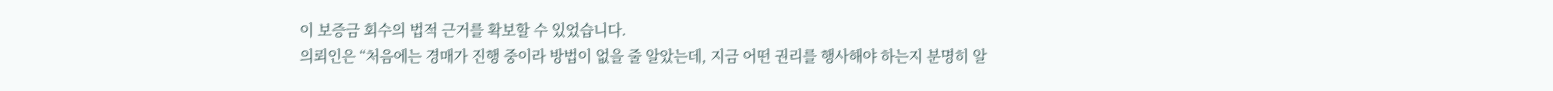이 보증금 회수의 법적 근거를 확보할 수 있었습니다.
의뢰인은 “처음에는 경매가 진행 중이라 방법이 없을 줄 알았는데, 지금 어떤 권리를 행사해야 하는지 분명히 알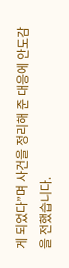게 되었다”며 사건을 정리해 준 대응에 안도감을 전했습니다.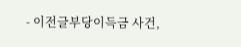- 이전글부당이득금 사건,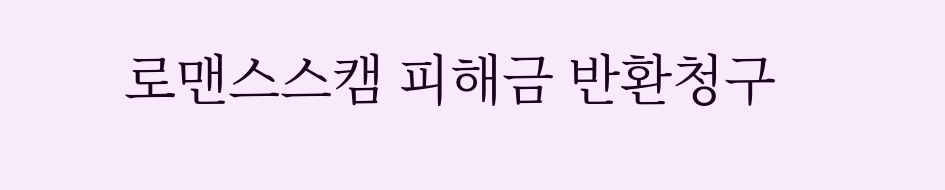로맨스스캠 피해금 반환청구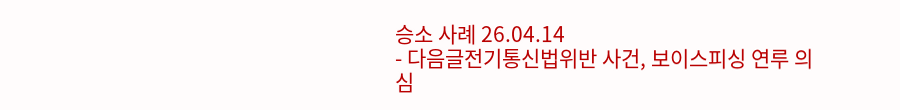승소 사례 26.04.14
- 다음글전기통신법위반 사건, 보이스피싱 연루 의심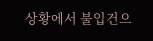상황에서 불입건으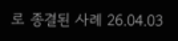로 종결된 사례 26.04.03